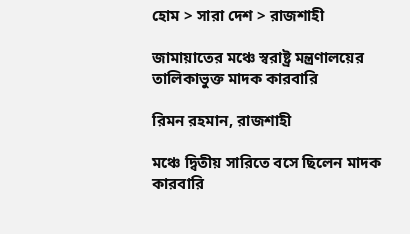হোম > সারা দেশ > রাজশাহী

জামায়াতের মঞ্চে স্বরাষ্ট্র মন্ত্রণালয়ের তালিকাভুক্ত মাদক কারবারি

রিমন রহমান, রাজশাহী

মঞ্চে দ্বিতীয় সারিতে বসে ছিলেন মাদক কারবারি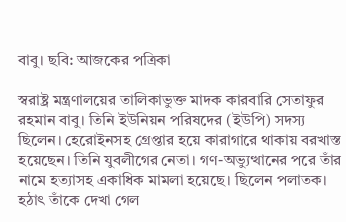বাবু। ছবি: আজকের পত্রিকা

স্বরাষ্ট্র মন্ত্রণালয়ের তালিকাভুক্ত মাদক কারবারি সেতাফুর রহমান বাবু। তিনি ইউনিয়ন পরিষদের (ইউপি) সদস্য ছিলেন। হেরোইনসহ গ্রেপ্তার হয়ে কারাগারে থাকায় বরখাস্ত হয়েছেন। তিনি যুবলীগের নেতা। গণ-অভ্যুত্থানের পরে তাঁর নামে হত্যাসহ একাধিক মামলা হয়েছে। ছিলেন পলাতক। হঠাৎ তাঁকে দেখা গেল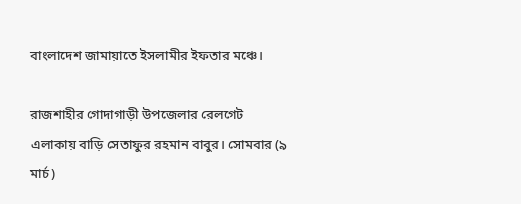বাংলাদেশ জামায়াতে ইসলামীর ইফতার মঞ্চে।

রাজশাহীর গোদাগাড়ী উপজেলার রেলগেট এলাকায় বাড়ি সেতাফুর রহমান বাবুর। সোমবার (৯ মার্চ)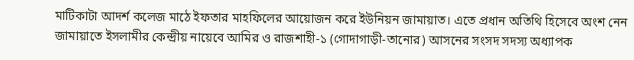মাটিকাটা আদর্শ কলেজ মাঠে ইফতার মাহফিলের আয়োজন করে ইউনিয়ন জামায়াত। এতে প্রধান অতিথি হিসেবে অংশ নেন জামায়াতে ইসলামীর কেন্দ্রীয় নায়েবে আমির ও রাজশাহী-১ (গোদাগাড়ী-তানোর) আসনের সংসদ সদস্য অধ্যাপক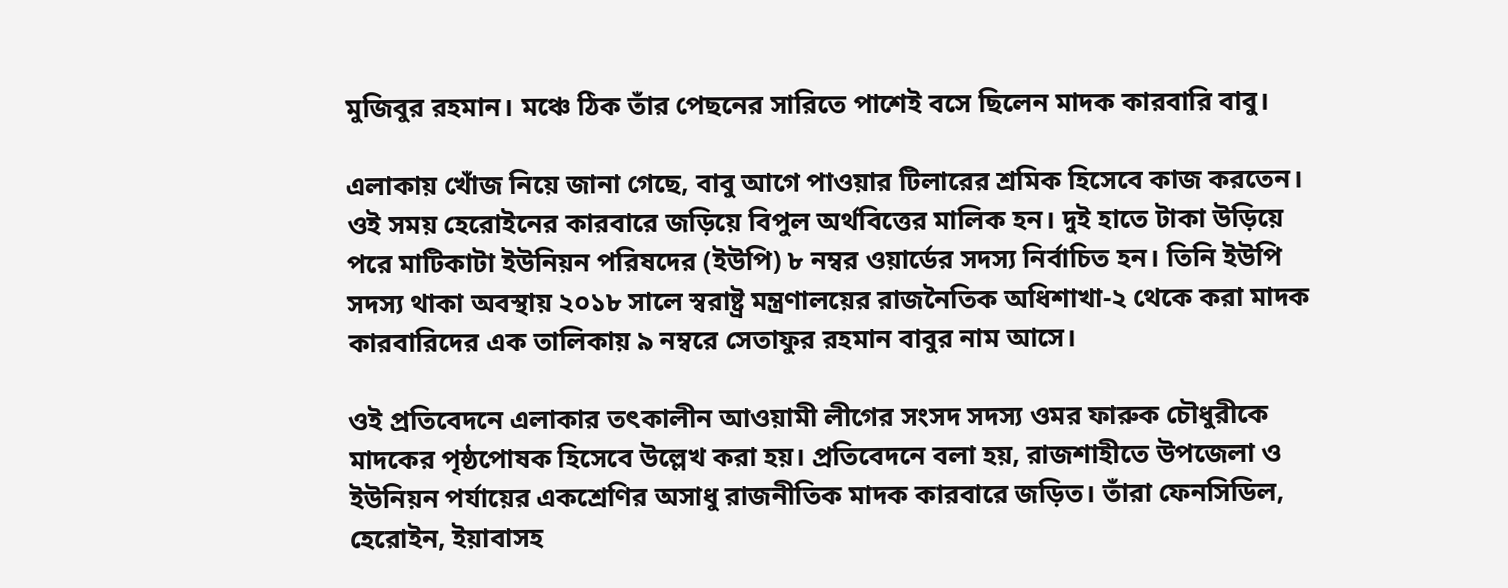মুজিবুর রহমান। মঞ্চে ঠিক তাঁর পেছনের সারিতে পাশেই বসে ছিলেন মাদক কারবারি বাবু।

এলাকায় খোঁজ নিয়ে জানা গেছে, বাবু আগে পাওয়ার টিলারের শ্রমিক হিসেবে কাজ করতেন। ওই সময় হেরোইনের কারবারে জড়িয়ে বিপুল অর্থবিত্তের মালিক হন। দুই হাতে টাকা উড়িয়ে পরে মাটিকাটা ইউনিয়ন পরিষদের (ইউপি) ৮ নম্বর ওয়ার্ডের সদস্য নির্বাচিত হন। তিনি ইউপি সদস্য থাকা অবস্থায় ২০১৮ সালে স্বরাষ্ট্র মন্ত্রণালয়ের রাজনৈতিক অধিশাখা-২ থেকে করা মাদক কারবারিদের এক তালিকায় ৯ নম্বরে সেতাফুর রহমান বাবুর নাম আসে।

ওই প্রতিবেদনে এলাকার তৎকালীন আওয়ামী লীগের সংসদ সদস্য ওমর ফারুক চৌধুরীকে মাদকের পৃষ্ঠপোষক হিসেবে উল্লেখ করা হয়। প্রতিবেদনে বলা হয়, রাজশাহীতে উপজেলা ও ইউনিয়ন পর্যায়ের একশ্রেণির অসাধু রাজনীতিক মাদক কারবারে জড়িত। তাঁরা ফেনসিডিল, হেরোইন, ইয়াবাসহ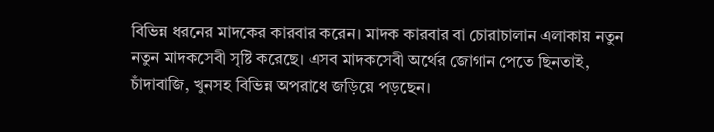বিভিন্ন ধরনের মাদকের কারবার করেন। মাদক কারবার বা চোরাচালান এলাকায় নতুন নতুন মাদকসেবী সৃষ্টি করেছে। এসব মাদকসেবী অর্থের জোগান পেতে ছিনতাই, চাঁদাবাজি, খুনসহ বিভিন্ন অপরাধে জড়িয়ে পড়ছেন।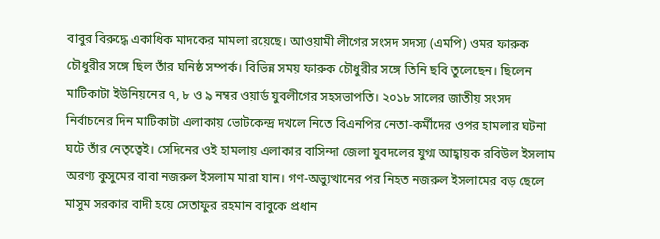বাবুর বিরুদ্ধে একাধিক মাদকের মামলা রয়েছে। আওয়ামী লীগের সংসদ সদস্য (এমপি) ওমর ফারুক চৌধুরীর সঙ্গে ছিল তাঁর ঘনিষ্ঠ সম্পর্ক। বিভিন্ন সময় ফারুক চৌধুরীর সঙ্গে তিনি ছবি তুলেছেন। ছিলেন মাটিকাটা ইউনিয়নের ৭, ৮ ও ৯ নম্বর ওয়ার্ড যুবলীগের সহসভাপতি। ২০১৮ সালের জাতীয় সংসদ নির্বাচনের দিন মাটিকাটা এলাকায় ভোটকেন্দ্র দখলে নিতে বিএনপির নেতা-কর্মীদের ওপর হামলার ঘটনা ঘটে তাঁর নেতৃত্বেই। সেদিনের ওই হামলায় এলাকার বাসিন্দা জেলা যুবদলের যুগ্ম আহ্বায়ক রবিউল ইসলাম অরণ্য কুসুমের বাবা নজরুল ইসলাম মারা যান। গণ-অভ্যুত্থানের পর নিহত নজরুল ইসলামের বড় ছেলে মাসুম সরকার বাদী হয়ে সেতাফুর রহমান বাবুকে প্রধান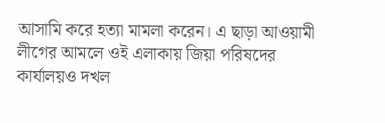আসামি করে হত্যা মামলা করেন। এ ছাড়া আওয়ামী লীগের আমলে ওই এলাকায় জিয়া পরিষদের কার্যালয়ও দখল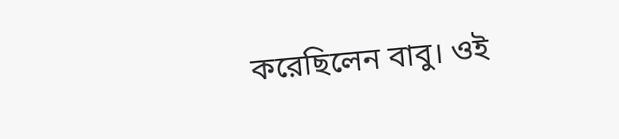করেছিলেন বাবু। ওই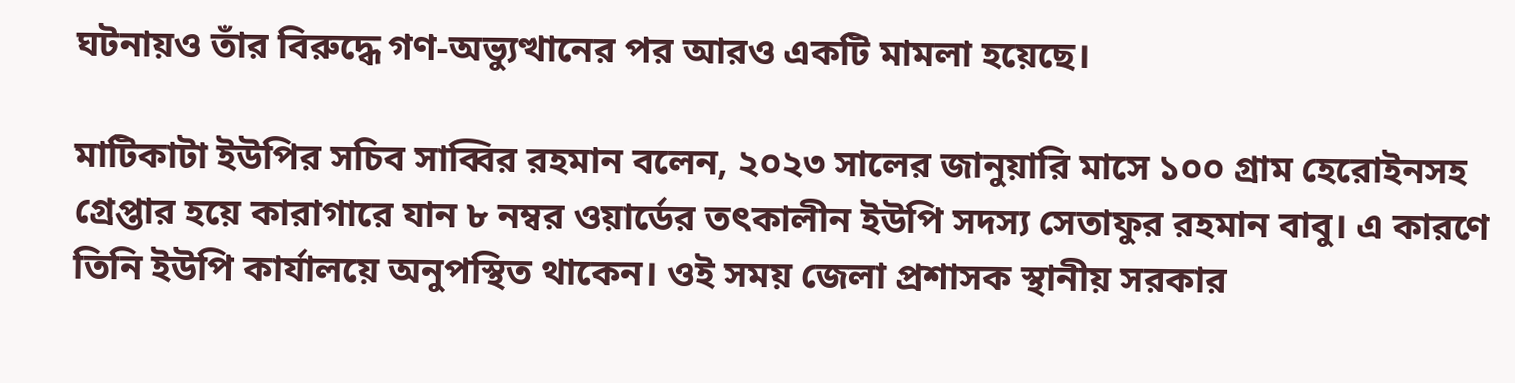ঘটনায়ও তাঁর বিরুদ্ধে গণ-অভ্যুত্থানের পর আরও একটি মামলা হয়েছে।

মাটিকাটা ইউপির সচিব সাব্বির রহমান বলেন, ২০২৩ সালের জানুয়ারি মাসে ১০০ গ্রাম হেরোইনসহ গ্রেপ্তার হয়ে কারাগারে যান ৮ নম্বর ওয়ার্ডের তৎকালীন ইউপি সদস্য সেতাফুর রহমান বাবু। এ কারণে তিনি ইউপি কার্যালয়ে অনুপস্থিত থাকেন। ওই সময় জেলা প্রশাসক স্থানীয় সরকার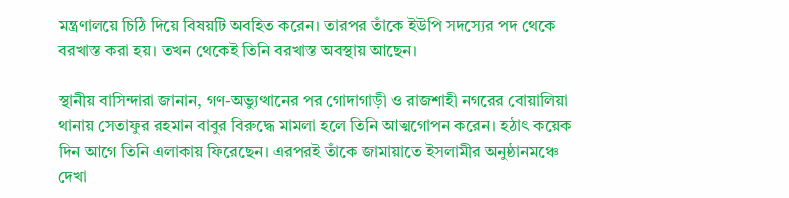মন্ত্রণালয়ে চিঠি দিয়ে বিষয়টি অবহিত করেন। তারপর তাঁকে ইউপি সদস্যের পদ থেকে বরখাস্ত করা হয়। তখন থেকেই তিনি বরখাস্ত অবস্থায় আছেন।

স্থানীয় বাসিন্দারা জানান, গণ-অভ্যুত্থানের পর গোদাগাড়ী ও রাজশাহী নগরের বোয়ালিয়া থানায় সেতাফুর রহমান বাবুর বিরুদ্ধে মামলা হলে তিনি আত্মগোপন করেন। হঠাৎ কয়েক দিন আগে তিনি এলাকায় ফিরেছেন। এরপরই তাঁকে জামায়াতে ইসলামীর অনুষ্ঠানমঞ্চে দেখা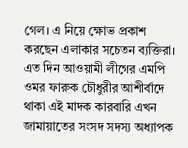গেল। এ নিয়ে ক্ষোভ প্রকাশ করছেন এলাকার সচেতন ব্যক্তিরা। এত দিন আওয়ামী লীগের এমপি ওমর ফারুক চৌধুরীর আশীর্বাদে থাকা এই মাদক কারবারি এখন জামায়াতের সংসদ সদস্য অধ্যাপক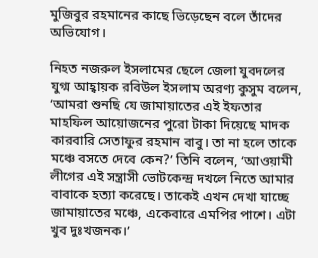মুজিবুর রহমানের কাছে ভিড়েছেন বলে তাঁদের অভিযোগ।

নিহত নজরুল ইসলামের ছেলে জেলা যুবদলের যুগ্ম আহ্বায়ক রবিউল ইসলাম অরণ্য কুসুম বলেন, ‘আমরা শুনছি যে জামায়াতের এই ইফতার মাহফিল আয়োজনের পুরো টাকা দিয়েছে মাদক কারবারি সেতাফুর রহমান বাবু। তা না হলে তাকে মঞ্চে বসতে দেবে কেন?’ তিনি বলেন, ‘আওয়ামী লীগের এই সন্ত্রাসী ভোটকেন্দ্র দখলে নিতে আমার বাবাকে হত্যা করেছে। তাকেই এখন দেখা যাচ্ছে জামায়াতের মঞ্চে, একেবারে এমপির পাশে। এটা খুব দুঃখজনক।’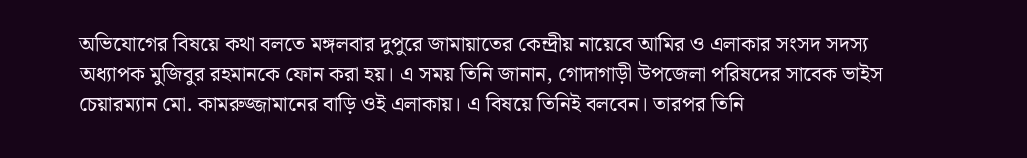অভিযোগের বিষয়ে কথা বলতে মঙ্গলবার দুপুরে জামায়াতের কেন্দ্রীয় নায়েবে আমির ও এলাকার সংসদ সদস্য অধ্যাপক মুজিবুর রহমানকে ফোন করা হয়। এ সময় তিনি জানান, গোদাগাড়ী উপজেলা পরিষদের সাবেক ভাইস চেয়ারম্যান মো. কামরুজ্জামানের বাড়ি ওই এলাকায়। এ বিষয়ে তিনিই বলবেন। তারপর তিনি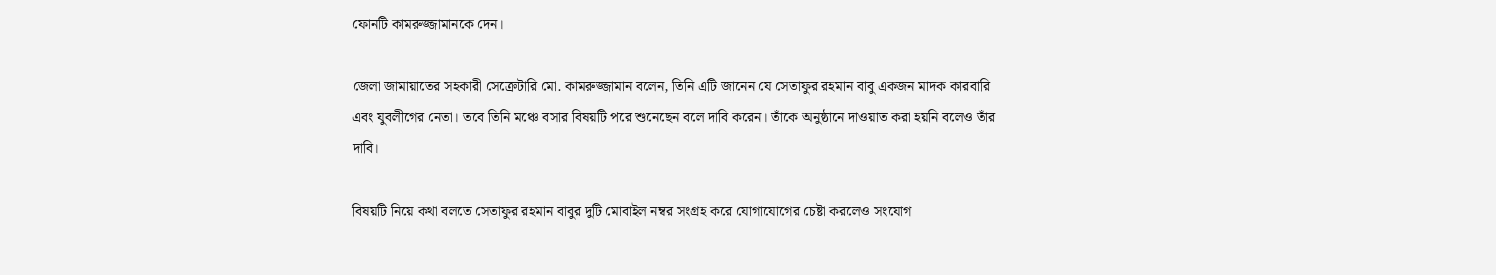ফোনটি কামরুজ্জামানকে দেন।

জেলা জামায়াতের সহকারী সেক্রেটারি মো. কামরুজ্জামান বলেন, তিনি এটি জানেন যে সেতাফুর রহমান বাবু একজন মাদক কারবারি এবং যুবলীগের নেতা। তবে তিনি মঞ্চে বসার বিষয়টি পরে শুনেছেন বলে দাবি করেন। তাঁকে অনুষ্ঠানে দাওয়াত করা হয়নি বলেও তাঁর দাবি।

বিষয়টি নিয়ে কথা বলতে সেতাফুর রহমান বাবুর দুটি মোবাইল নম্বর সংগ্রহ করে যোগাযোগের চেষ্টা করলেও সংযোগ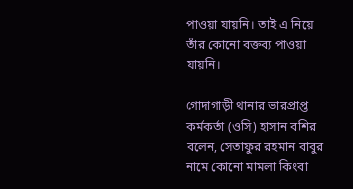পাওয়া যায়নি। তাই এ নিয়ে তাঁর কোনো বক্তব্য পাওয়া যায়নি।

গোদাগাড়ী থানার ভারপ্রাপ্ত কর্মকর্তা (ওসি) হাসান বশির বলেন, সেতাফুর রহমান বাবুর নামে কোনো মামলা কিংবা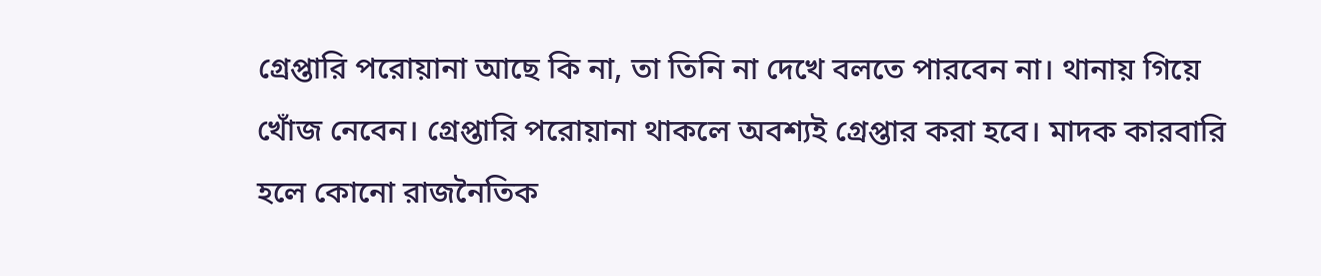গ্রেপ্তারি পরোয়ানা আছে কি না, তা তিনি না দেখে বলতে পারবেন না। থানায় গিয়ে খোঁজ নেবেন। গ্রেপ্তারি পরোয়ানা থাকলে অবশ্যই গ্রেপ্তার করা হবে। মাদক কারবারি হলে কোনো রাজনৈতিক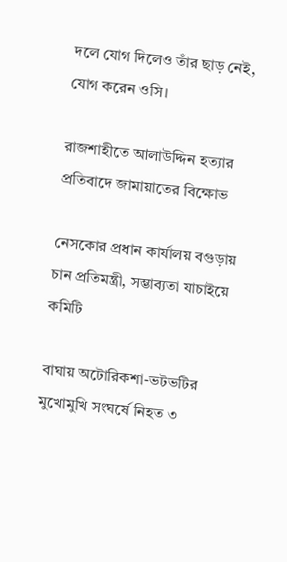দলে যোগ দিলেও তাঁর ছাড় নেই, যোগ করেন ওসি।

রাজশাহীতে আলাউদ্দিন হত্যার প্রতিবাদে জামায়াতের বিক্ষোভ

নেসকোর প্রধান কার্যালয় বগুড়ায় চান প্রতিমন্ত্রী, সম্ভাব্যতা যাচাইয়ে কমিটি

বাঘায় অটোরিকশা-ভটভটির মুখোমুখি সংঘর্ষে নিহত ৩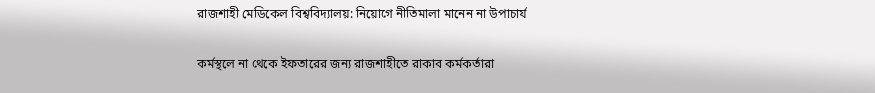রাজশাহী মেডিকেল বিশ্ববিদ্যালয়: নিয়োগে নীতিমালা মানেন না উপাচার্য

কর্মস্থলে না থেকে ইফতারের জন্য রাজশাহীতে রাকাব কর্মকর্তারা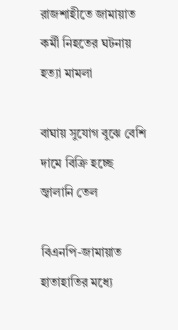রাজশাহীতে জামায়াত কর্মী নিহতের ঘটনায় হত্যা মামলা

বাঘায় সুযোগ বুঝে বেশি দামে বিক্রি হচ্ছে জ্বালানি তেল

বিএনপি-জামায়াত হাতাহাতির মধ্যে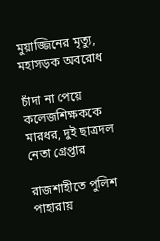মুয়াজ্জিনের মৃত্যু, মহাসড়ক অবরোধ

চাঁদা না পেয়ে কলেজশিক্ষককে মারধর, দুই ছাত্রদল নেতা গ্রেপ্তার

রাজশাহীতে পুলিশ পাহারায়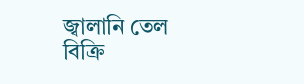জ্বালানি তেল বিক্রি